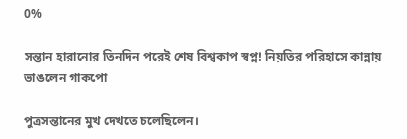0%

সন্তান হারানোর তিনদিন পরেই শেষ বিশ্বকাপ স্বপ্ন! নিয়তির পরিহাসে কান্নায় ভাঙলেন গাকপো

পুত্রসন্তানের মুখ দেখতে চলেছিলেন।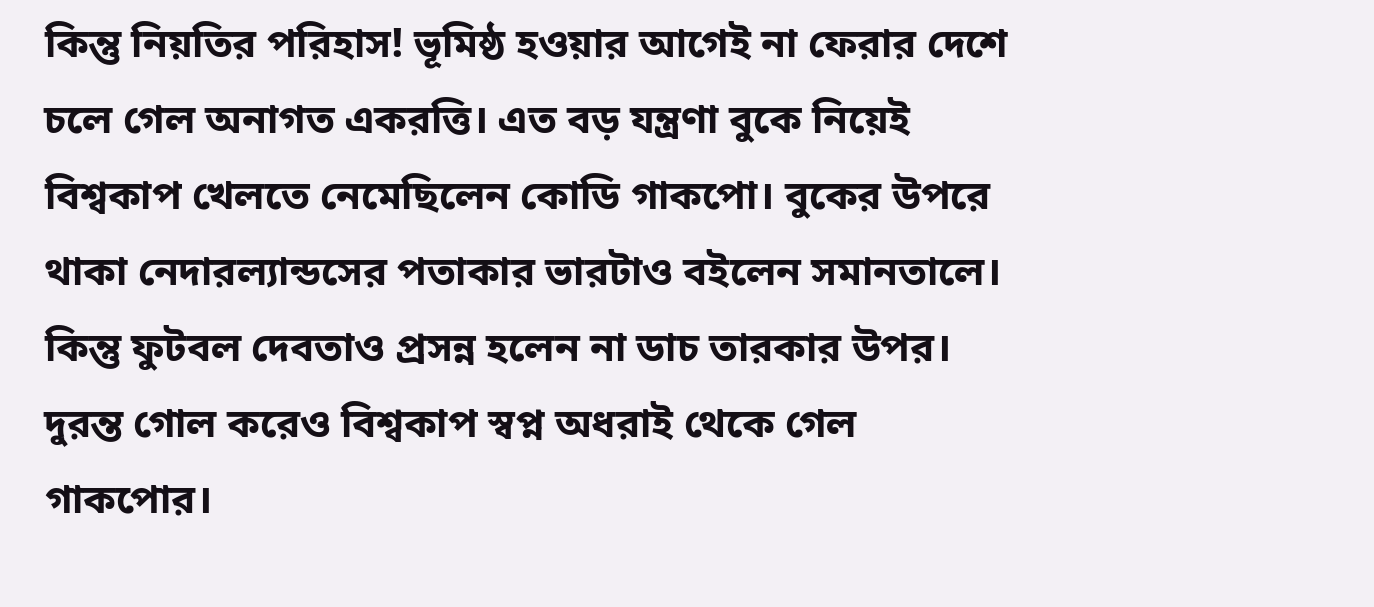কিন্তু নিয়তির পরিহাস! ভূমিষ্ঠ হওয়ার আগেই না ফেরার দেশে চলে গেল অনাগত একরত্তি। এত বড় যন্ত্রণা বুকে নিয়েই বিশ্বকাপ খেলতে নেমেছিলেন কোডি গাকপো। বুকের উপরে থাকা নেদারল্যান্ডসের পতাকার ভারটাও বইলেন সমানতালে। কিন্তু ফুটবল দেবতাও প্রসন্ন হলেন না ডাচ তারকার উপর। দুরন্ত গোল করেও বিশ্বকাপ স্বপ্ন অধরাই থেকে গেল গাকপোর।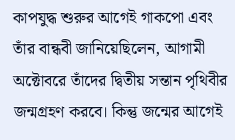কাপযুদ্ধ শুরুর আগেই গাকপো এবং তাঁর বান্ধবী জানিয়েছিলেন, আগামী অক্টোবরে তাঁদের দ্বিতীয় সন্তান পৃথিবীর জন্মগ্রহণ করবে। কিন্তু জন্মের আগেই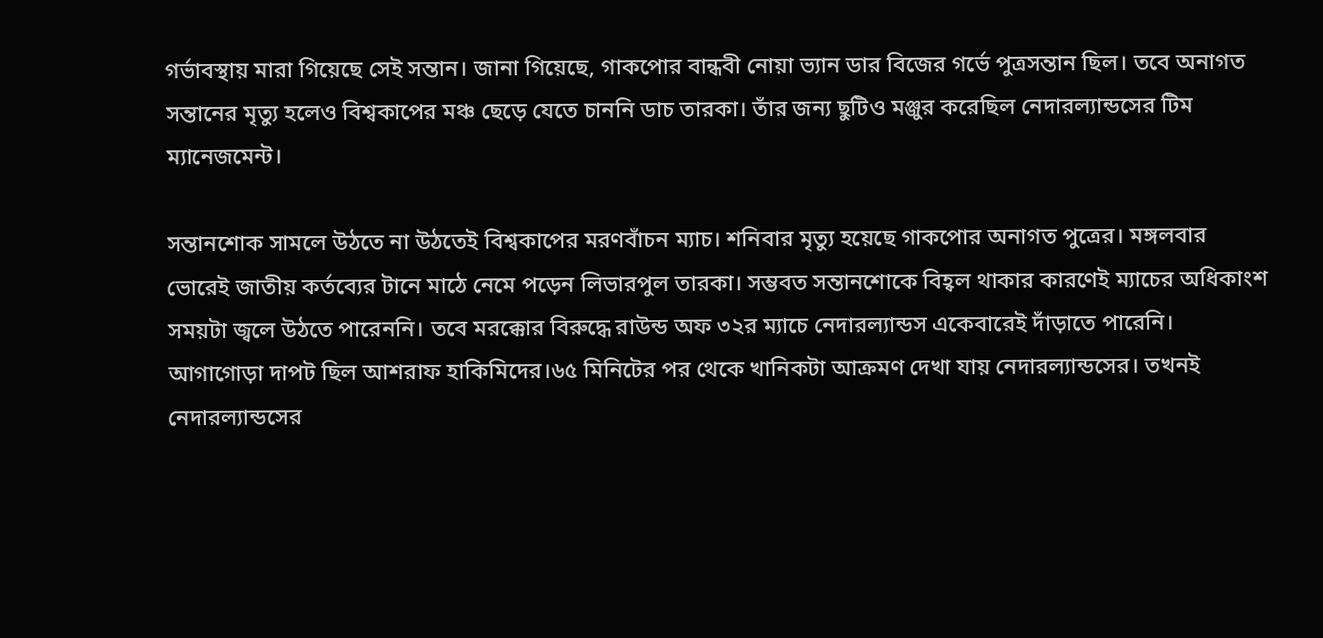গর্ভাবস্থায় মারা গিয়েছে সেই সন্তান। জানা গিয়েছে, গাকপোর বান্ধবী নোয়া ভ্যান ডার বিজের গর্ভে পুত্রসন্তান ছিল। তবে অনাগত সন্তানের মৃত্যু হলেও বিশ্বকাপের মঞ্চ ছেড়ে যেতে চাননি ডাচ তারকা। তাঁর জন্য ছুটিও মঞ্জুর করেছিল নেদারল্যান্ডসের টিম ম্যানেজমেন্ট।

সন্তানশোক সামলে উঠতে না উঠতেই বিশ্বকাপের মরণবাঁচন ম্যাচ। শনিবার মৃত্যু হয়েছে গাকপোর অনাগত পুত্রের। মঙ্গলবার ভোরেই জাতীয় কর্তব্যের টানে মাঠে নেমে পড়েন লিভারপুল তারকা। সম্ভবত সন্তানশোকে বিহ্বল থাকার কারণেই ম্যাচের অধিকাংশ সময়টা জ্বলে উঠতে পারেননি। তবে মরক্কোর বিরুদ্ধে রাউন্ড অফ ৩২র ম্যাচে নেদারল্যান্ডস একেবারেই দাঁড়াতে পারেনি। আগাগোড়া দাপট ছিল আশরাফ হাকিমিদের।৬৫ মিনিটের পর থেকে খানিকটা আক্রমণ দেখা যায় নেদারল্যান্ডসের। তখনই নেদারল্যান্ডসের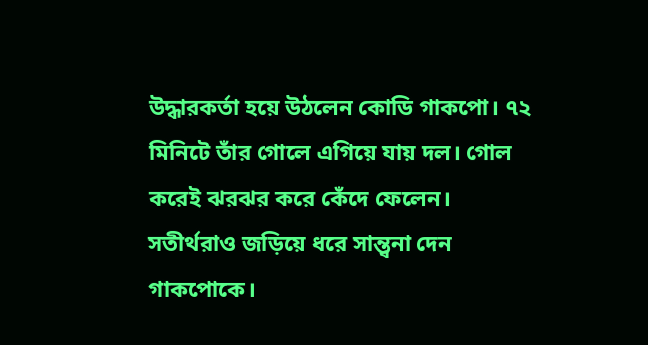উদ্ধারকর্তা হয়ে উঠলেন কোডি গাকপো। ৭২ মিনিটে তাঁর গোলে এগিয়ে যায় দল। গোল করেই ঝরঝর করে কেঁদে ফেলেন। সতীর্থরাও জড়িয়ে ধরে সান্ত্বনা দেন গাকপোকে।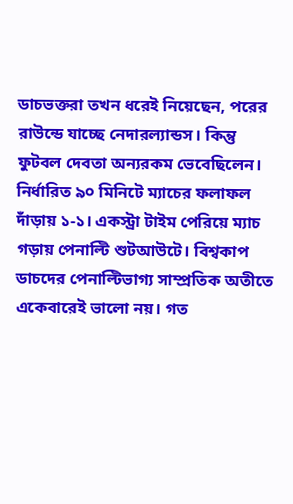ডাচভক্তরা তখন ধরেই নিয়েছেন, পরের রাউন্ডে যাচ্ছে নেদারল্যান্ডস। কিন্তু ফুটবল দেবতা অন্যরকম ভেবেছিলেন। নির্ধারিত ৯০ মিনিটে ম্যাচের ফলাফল দাঁড়ায় ১-১। একস্ট্রা টাইম পেরিয়ে ম্যাচ গড়ায় পেনাল্টি শুটআউটে। বিশ্বকাপ ডাচদের পেনাল্টিভাগ্য সাম্প্রতিক অতীতে একেবারেই ভালো নয়। গত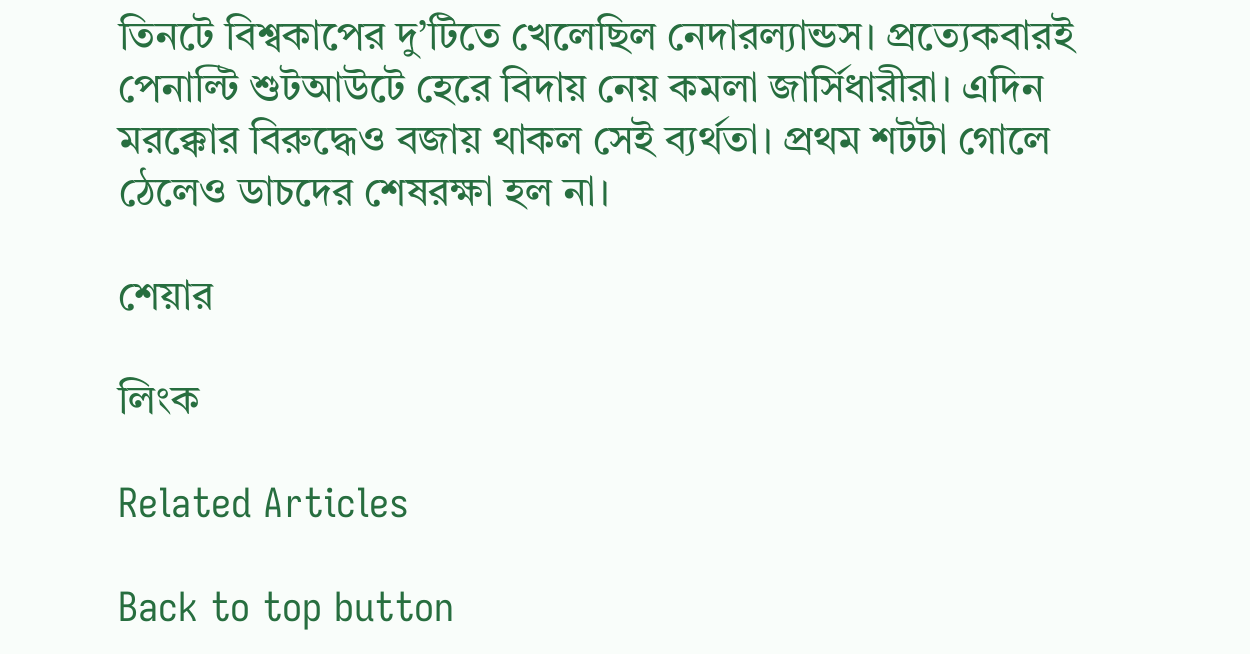তিনটে বিশ্বকাপের দু’টিতে খেলেছিল নেদারল্যান্ডস। প্রত্যেকবারই পেনাল্টি শুটআউটে হেরে বিদায় নেয় কমলা জার্সিধারীরা। এদিন মরক্কোর বিরুদ্ধেও বজায় থাকল সেই ব্যর্থতা। প্রথম শটটা গোলে ঠেলেও ডাচদের শেষরক্ষা হল না।

শেয়ার

লিংক

Related Articles

Back to top button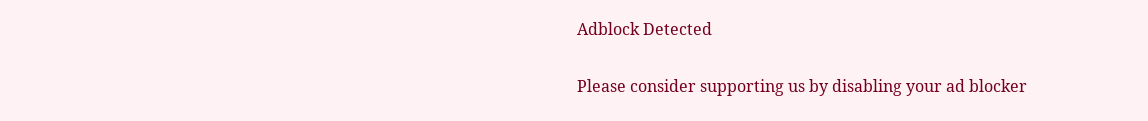Adblock Detected

Please consider supporting us by disabling your ad blocker